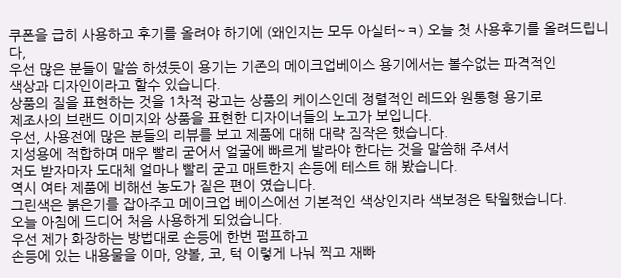쿠폰을 급히 사용하고 후기를 올려야 하기에 (왜인지는 모두 아실터~ㅋ) 오늘 첫 사용후기를 올려드립니다,
우선 많은 분들이 말씀 하셨듯이 용기는 기존의 메이크업베이스 용기에서는 볼수없는 파격적인
색상과 디자인이라고 할수 있습니다.
상품의 질을 표현하는 것을 1차적 광고는 상품의 케이스인데 정렬적인 레드와 원통형 용기로
제조사의 브랜드 이미지와 상품을 표현한 디자이너들의 노고가 보입니다.
우선, 사용전에 많은 분들의 리뷰를 보고 제품에 대해 대략 짐작은 했습니다.
지성용에 적합하며 매우 빨리 굳어서 얼굴에 빠르게 발라야 한다는 것을 말씀해 주셔서
저도 받자마자 도대체 얼마나 빨리 굳고 매트한지 손등에 테스트 해 봤습니다.
역시 여타 제품에 비해선 농도가 짙은 편이 였습니다.
그린색은 붉은기를 잡아주고 메이크업 베이스에선 기본적인 색상인지라 색보정은 탁월했습니다.
오늘 아침에 드디어 처음 사용하게 되었습니다.
우선 제가 화장하는 방법대로 손등에 한번 펌프하고
손등에 있는 내용물을 이마, 양볼, 코, 턱 이렇게 나눠 찍고 재빠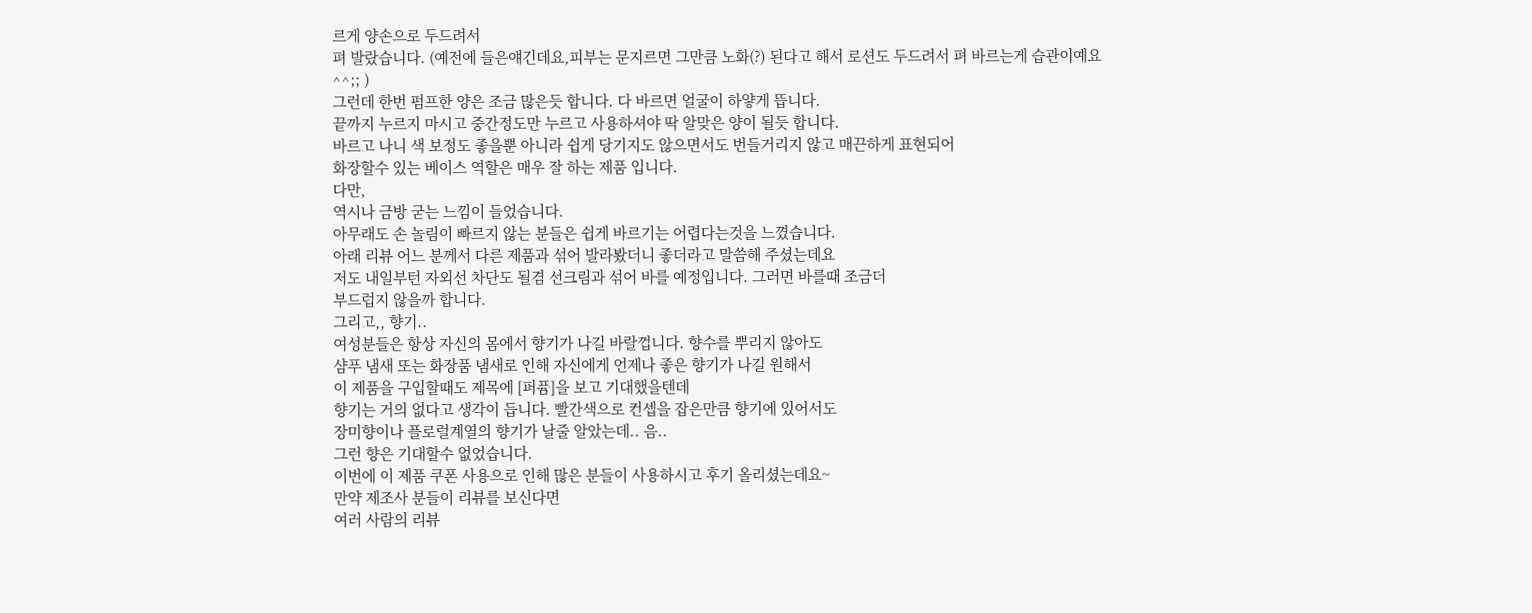르게 양손으로 두드려서
펴 발랐습니다. (예전에 들은얘긴데요,피부는 문지르면 그만큼 노화(?) 된다고 해서 로션도 두드려서 펴 바르는게 습관이예요^^;; )
그런데 한번 펌프한 양은 조금 많은듯 합니다. 다 바르면 얼굴이 하얗게 뜹니다.
끝까지 누르지 마시고 중간정도만 누르고 사용하셔야 딱 알맞은 양이 될듯 합니다.
바르고 나니 색 보정도 좋을뿐 아니라 쉽게 당기지도 않으면서도 번들거리지 않고 매끈하게 표현되어
화장할수 있는 베이스 역할은 매우 잘 하는 제품 입니다.
다만,
역시나 금방 굳는 느낌이 들었습니다.
아무래도 손 놀림이 빠르지 않는 분들은 쉽게 바르기는 어렵다는것을 느꼈습니다.
아래 리뷰 어느 분께서 다른 제품과 섞어 발라봤더니 좋더라고 말씀해 주셨는데요
저도 내일부턴 자외선 차단도 될겸 선크림과 섞어 바를 예정입니다. 그러면 바를때 조금더
부드럽지 않을까 합니다.
그리고,, 향기..
여성분들은 항상 자신의 몸에서 향기가 나길 바랄껍니다. 향수를 뿌리지 않아도
샴푸 냄새 또는 화장품 냄새로 인해 자신에게 언제나 좋은 향기가 나길 원해서
이 제품을 구입할때도 제목에 [퍼퓸]을 보고 기대했을텐데
향기는 거의 없다고 생각이 듭니다. 빨간색으로 컨셉을 잡은만큼 향기에 있어서도
장미향이나 플로럴계열의 향기가 날줄 알았는데.. 음..
그런 향은 기대할수 없었습니다.
이번에 이 제품 쿠폰 사용으로 인해 많은 분들이 사용하시고 후기 올리셨는데요~
만약 제조사 분들이 리뷰를 보신다면
여러 사람의 리뷰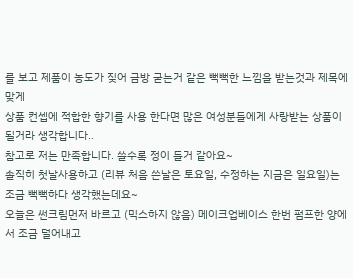를 보고 제품이 농도가 짖어 금방 굳는거 같은 뻑뻑한 느낌을 받는것과 제목에 맞게
상품 컨셉에 적합한 향기를 사용 한다면 많은 여성분들에게 사랑받는 상품이 될거라 생각합니다..
참고로 저는 만족합니다. 쓸수록 정이 들거 같아요~
솔직히 첫날사용하고 (리뷰 처음 쓴날은 토요일, 수정하는 지금은 일요일)는 조금 뻑뻑하다 생각했는데요~
오늘은 썬크림먼저 바르고 (믹스하지 않음) 메이크업베이스 한번 펌프한 양에서 조금 덜어내고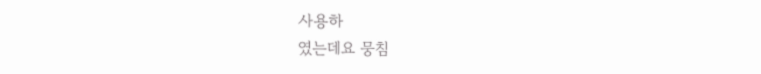사용하
였는데요 뭉침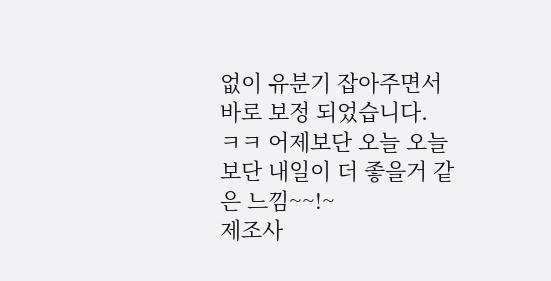없이 유분기 잡아주면서 바로 보정 되었습니다.
ㅋㅋ 어제보단 오늘 오늘보단 내일이 더 좋을거 같은 느낌~~!~
제조사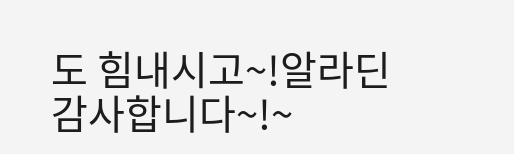도 힘내시고~!알라딘 감사합니다~!~